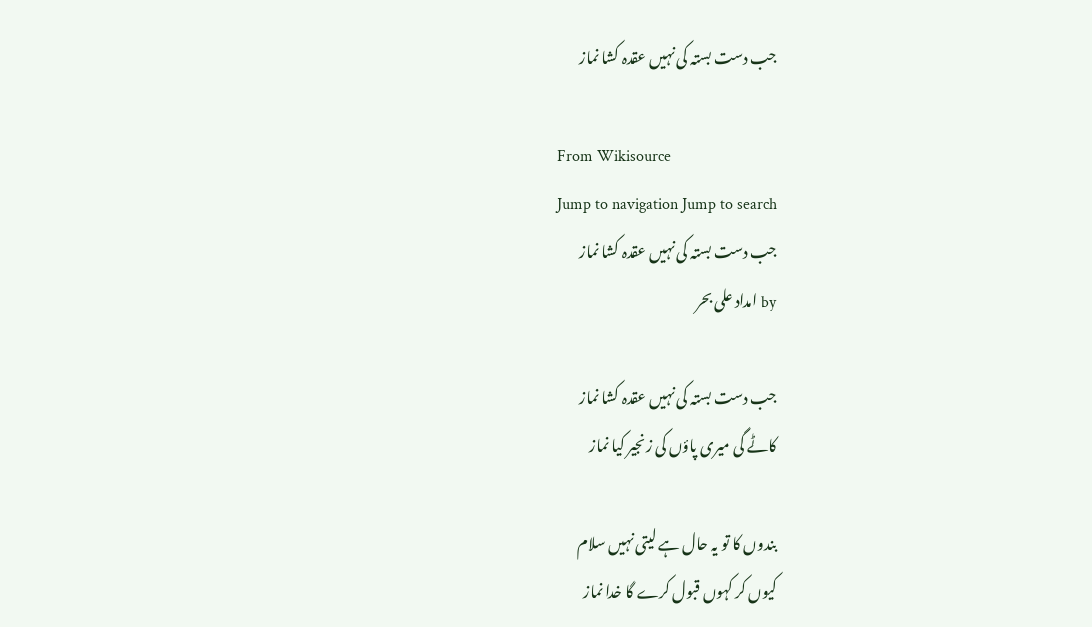جب دست بستہ کی نہیں عقدہ کشا نماز

From Wikisource
Jump to navigation Jump to search
جب دست بستہ کی نہیں عقدہ کشا نماز
by امداد علی بحر

جب دست بستہ کی نہیں عقدہ کشا نماز
کاٹے گی میری پاؤں کی زنجیر کیا نماز

بندوں کا تو یہ حال ہے لیتی نہیں سلام
کیوں کر کہوں قبول کرے گا خدا نماز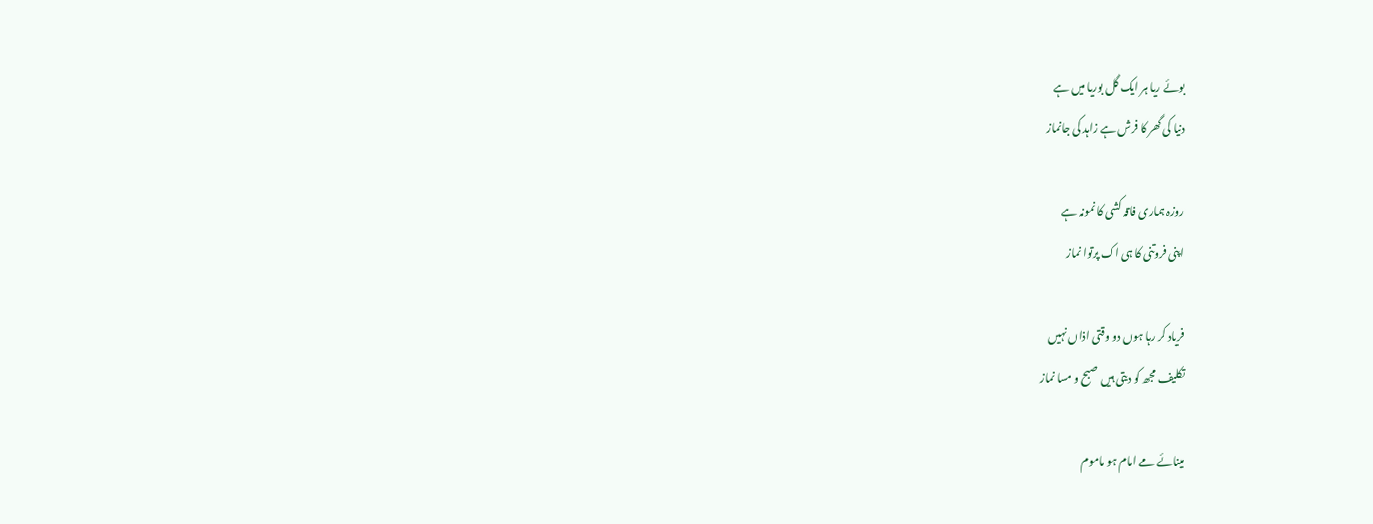بوئے ریا ہر ایک گل بوریا میں ہے
دنیا کی گھر کا فرش ہے زاہد کی جانماز

روزہ ہماری فاقہ کشی کا نمونہ ہے
اپنی فروتنی کا ہی اک پرتوا نماز

فریاد کر رہا ہوں دو وقتی اذاں نہیں
تکلیف مجھ کو دیتی ہیں صبح و مسا نماز

مینائے مے امام ہو ماموم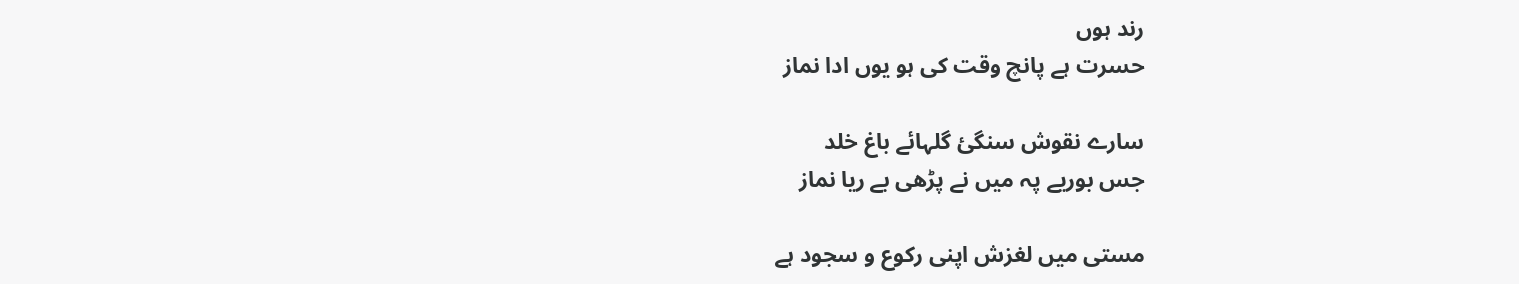رند ہوں
حسرت ہے پانچ وقت کی ہو یوں ادا نماز

سارے نقوش سنگئ گلہائے باغ خلد
جس بوریے پہ میں نے پڑھی بے ریا نماز

مستی میں لغزش اپنی رکوع و سجود ہے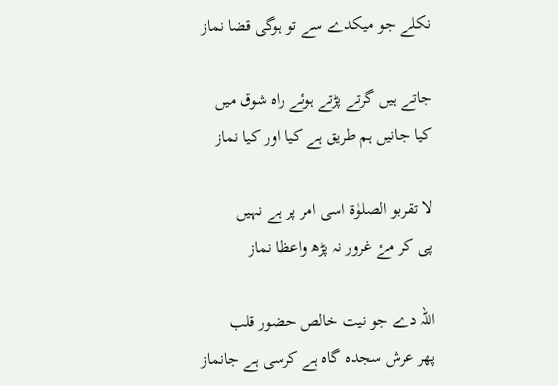نکلے جو میکدے سے تو ہوگی قضا نماز

جاتے ہیں گرتے پڑتے ہوئے راہ شوق میں
کیا جانیں ہم طریق ہے کیا اور کیا نماز

لا تقربو الصلوٰۃ اسی امر پر ہے نہیں
پی کر مے‌ٔ غرور نہ پڑھ واعظا نماز

اللہ دے جو نیت خالص حضور قلب
پھر عرش سجدہ گاہ ہے کرسی ہے جانماز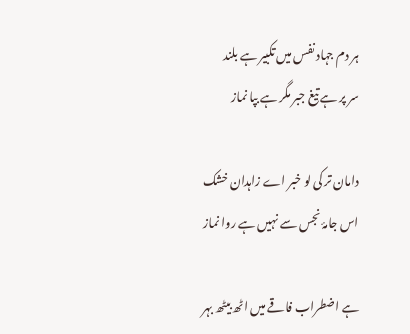ہر دم جہاد نفس میں تکبیر ہے بلند
سر پر ہے تیغ جبر مگر ہے بپا نماز

دامان تر کی لو خبر اے زاہدان خشک
اس جامۂ نجس سے نہیں ہے روا نماز

ہے اضطراب فاقے میں اٹھ بیٹھ بہر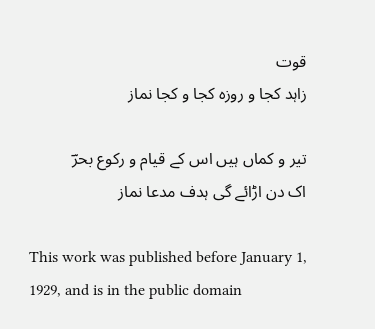قوت
زاہد کجا و روزہ کجا و کجا نماز

تیر و کماں ہیں اس کے قیام و رکوع بحرؔ
اک دن اڑائے گی ہدف مدعا نماز

This work was published before January 1, 1929, and is in the public domain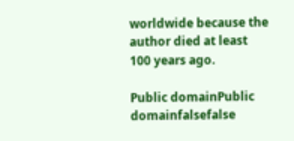worldwide because the author died at least 100 years ago.

Public domainPublic domainfalsefalse